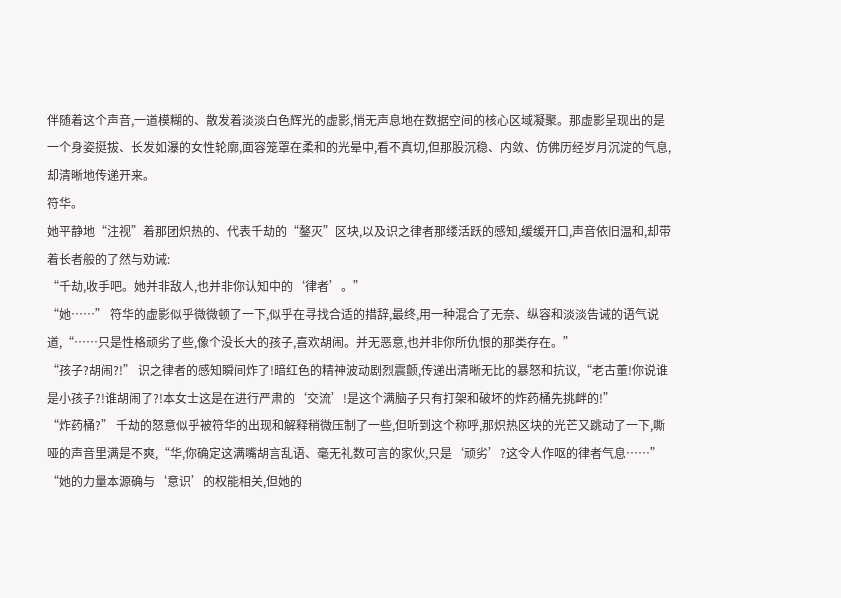伴随着这个声音,一道模糊的、散发着淡淡白色辉光的虚影,悄无声息地在数据空间的核心区域凝聚。那虚影呈现出的是一个身姿挺拔、长发如瀑的女性轮廓,面容笼罩在柔和的光晕中,看不真切,但那股沉稳、内敛、仿佛历经岁月沉淀的气息,却清晰地传递开来。
符华。
她平静地“注视”着那团炽热的、代表千劫的“鏊灭”区块,以及识之律者那缕活跃的感知,缓缓开口,声音依旧温和,却带着长者般的了然与劝诫:
“千劫,收手吧。她并非敌人,也并非你认知中的‘律者’。”
“她……” 符华的虚影似乎微微顿了一下,似乎在寻找合适的措辞,最终,用一种混合了无奈、纵容和淡淡告诫的语气说道,“……只是性格顽劣了些,像个没长大的孩子,喜欢胡闹。并无恶意,也并非你所仇恨的那类存在。”
“孩子?胡闹?!” 识之律者的感知瞬间炸了!暗红色的精神波动剧烈震颤,传递出清晰无比的暴怒和抗议,“老古董!你说谁是小孩子?!谁胡闹了?!本女士这是在进行严肃的‘交流’!是这个满脑子只有打架和破坏的炸药桶先挑衅的!”
“炸药桶?” 千劫的怒意似乎被符华的出现和解释稍微压制了一些,但听到这个称呼,那炽热区块的光芒又跳动了一下,嘶哑的声音里满是不爽,“华,你确定这满嘴胡言乱语、毫无礼数可言的家伙,只是‘顽劣’?这令人作呕的律者气息……”
“她的力量本源确与‘意识’的权能相关,但她的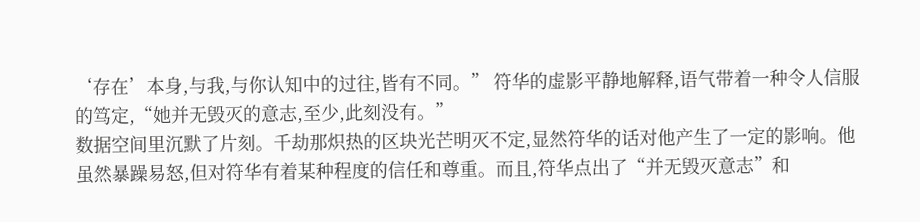‘存在’本身,与我,与你认知中的过往,皆有不同。” 符华的虚影平静地解释,语气带着一种令人信服的笃定,“她并无毁灭的意志,至少,此刻没有。”
数据空间里沉默了片刻。千劫那炽热的区块光芒明灭不定,显然符华的话对他产生了一定的影响。他虽然暴躁易怒,但对符华有着某种程度的信任和尊重。而且,符华点出了“并无毁灭意志”和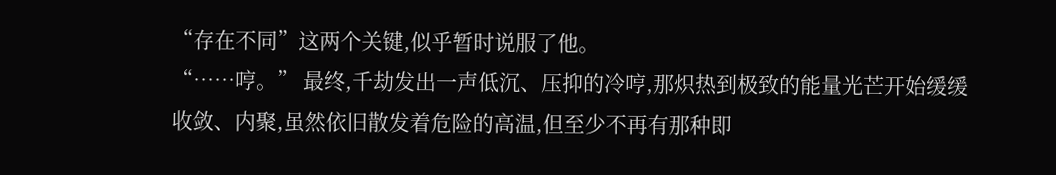“存在不同”这两个关键,似乎暂时说服了他。
“……哼。” 最终,千劫发出一声低沉、压抑的冷哼,那炽热到极致的能量光芒开始缓缓收敛、内聚,虽然依旧散发着危险的高温,但至少不再有那种即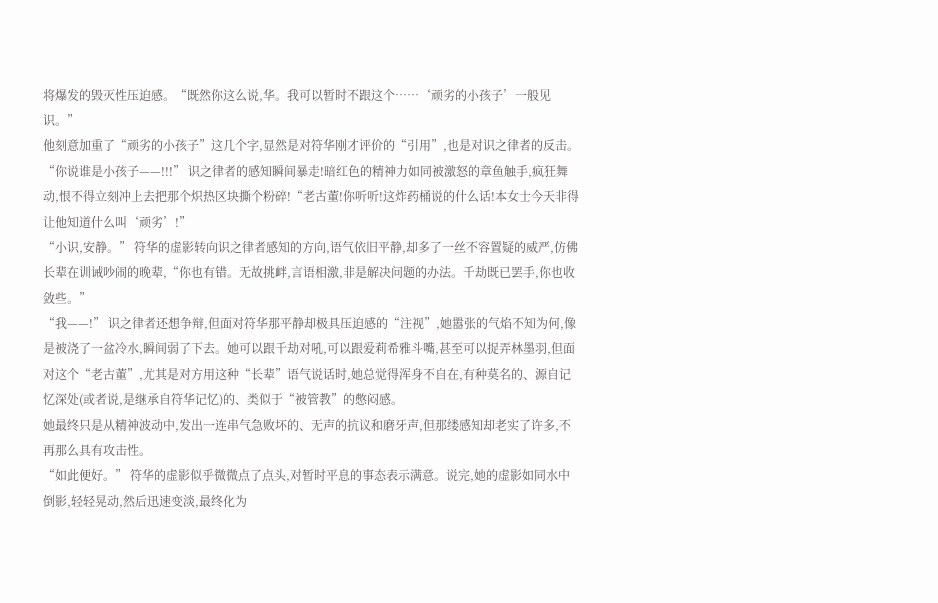将爆发的毁灭性压迫感。“既然你这么说,华。我可以暂时不跟这个……‘顽劣的小孩子’一般见识。”
他刻意加重了“顽劣的小孩子”这几个字,显然是对符华刚才评价的“引用”,也是对识之律者的反击。
“你说谁是小孩子——!!!” 识之律者的感知瞬间暴走!暗红色的精神力如同被激怒的章鱼触手,疯狂舞动,恨不得立刻冲上去把那个炽热区块撕个粉碎!“老古董!你听听!这炸药桶说的什么话!本女士今天非得让他知道什么叫‘顽劣’!”
“小识,安静。” 符华的虚影转向识之律者感知的方向,语气依旧平静,却多了一丝不容置疑的威严,仿佛长辈在训诫吵闹的晚辈,“你也有错。无故挑衅,言语相激,非是解决问题的办法。千劫既已罢手,你也收敛些。”
“我——!” 识之律者还想争辩,但面对符华那平静却极具压迫感的“注视”,她嚣张的气焰不知为何,像是被浇了一盆冷水,瞬间弱了下去。她可以跟千劫对吼,可以跟爱莉希雅斗嘴,甚至可以捉弄林墨羽,但面对这个“老古董”,尤其是对方用这种“长辈”语气说话时,她总觉得浑身不自在,有种莫名的、源自记忆深处(或者说,是继承自符华记忆)的、类似于“被管教”的憋闷感。
她最终只是从精神波动中,发出一连串气急败坏的、无声的抗议和磨牙声,但那缕感知却老实了许多,不再那么具有攻击性。
“如此便好。” 符华的虚影似乎微微点了点头,对暂时平息的事态表示满意。说完,她的虚影如同水中倒影,轻轻晃动,然后迅速变淡,最终化为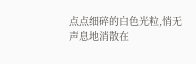点点细碎的白色光粒,悄无声息地消散在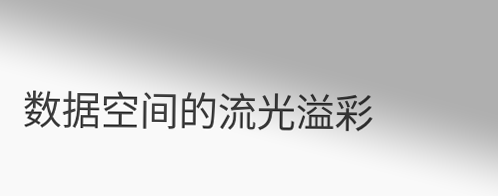数据空间的流光溢彩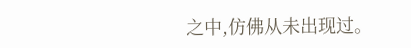之中,仿佛从未出现过。